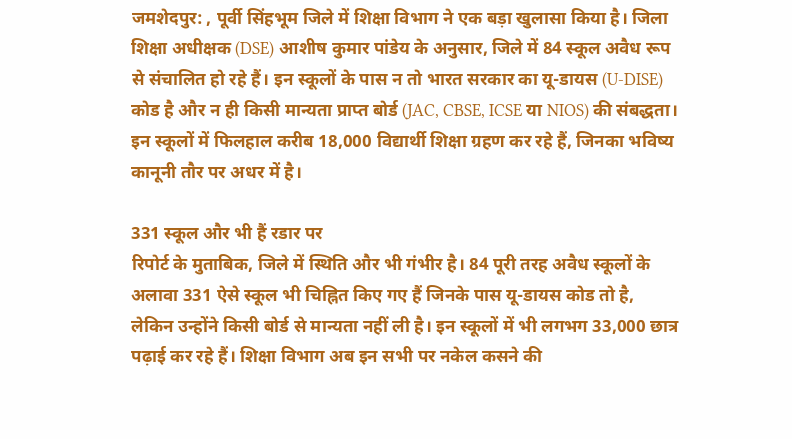जमशेदपुर: , पूर्वी सिंहभूम जिले में शिक्षा विभाग ने एक बड़ा खुलासा किया है। जिला शिक्षा अधीक्षक (DSE) आशीष कुमार पांडेय के अनुसार, जिले में 84 स्कूल अवैध रूप से संचालित हो रहे हैं। इन स्कूलों के पास न तो भारत सरकार का यू-डायस (U-DISE) कोड है और न ही किसी मान्यता प्राप्त बोर्ड (JAC, CBSE, ICSE या NIOS) की संबद्धता। इन स्कूलों में फिलहाल करीब 18,000 विद्यार्थी शिक्षा ग्रहण कर रहे हैं, जिनका भविष्य कानूनी तौर पर अधर में है।

331 स्कूल और भी हैं रडार पर
रिपोर्ट के मुताबिक, जिले में स्थिति और भी गंभीर है। 84 पूरी तरह अवैध स्कूलों के अलावा 331 ऐसे स्कूल भी चिह्नित किए गए हैं जिनके पास यू-डायस कोड तो है, लेकिन उन्होंने किसी बोर्ड से मान्यता नहीं ली है। इन स्कूलों में भी लगभग 33,000 छात्र पढ़ाई कर रहे हैं। शिक्षा विभाग अब इन सभी पर नकेल कसने की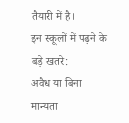तैयारी में है।
इन स्कूलों में पढ़ने के बड़े खतरे:
अवैध या बिना मान्यता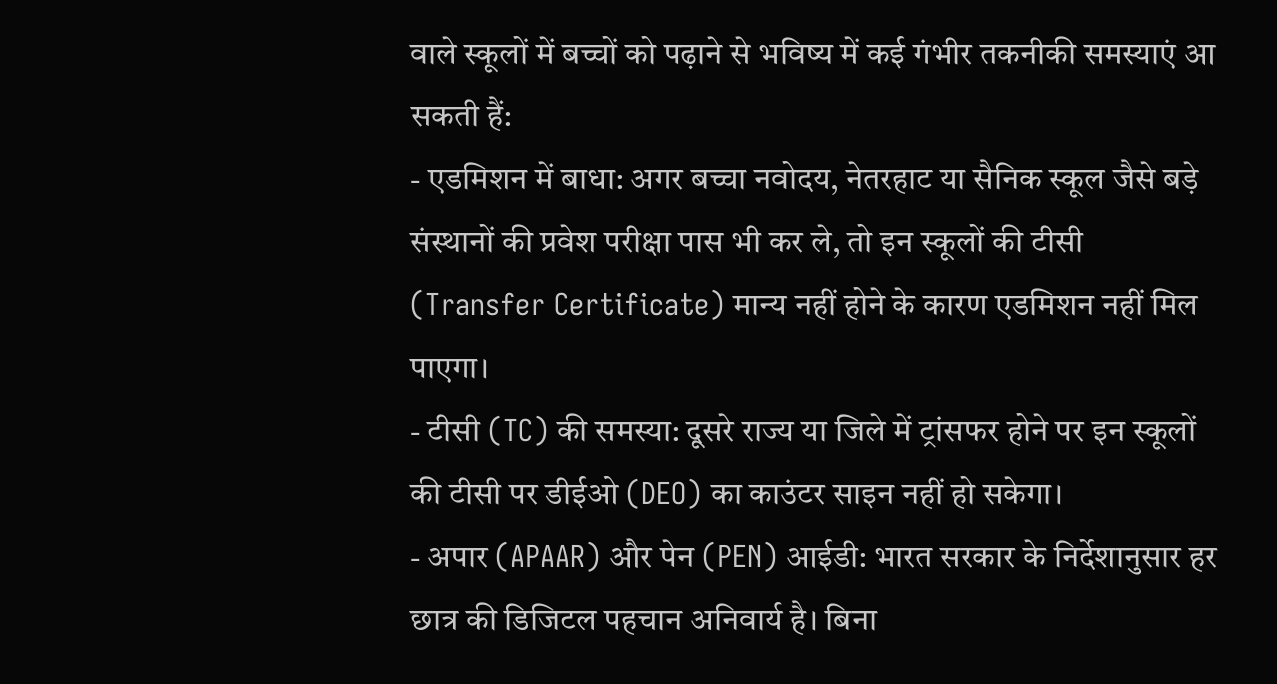वाले स्कूलों में बच्चों को पढ़ाने से भविष्य में कई गंभीर तकनीकी समस्याएं आ सकती हैं:
- एडमिशन में बाधा: अगर बच्चा नवोदय, नेतरहाट या सैनिक स्कूल जैसे बड़े संस्थानों की प्रवेश परीक्षा पास भी कर ले, तो इन स्कूलों की टीसी (Transfer Certificate) मान्य नहीं होने के कारण एडमिशन नहीं मिल पाएगा।
- टीसी (TC) की समस्या: दूसरे राज्य या जिले में ट्रांसफर होने पर इन स्कूलों की टीसी पर डीईओ (DEO) का काउंटर साइन नहीं हो सकेगा।
- अपार (APAAR) और पेन (PEN) आईडी: भारत सरकार के निर्देशानुसार हर छात्र की डिजिटल पहचान अनिवार्य है। बिना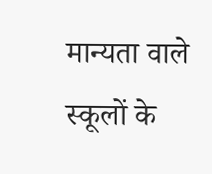मान्यता वाले स्कूलों के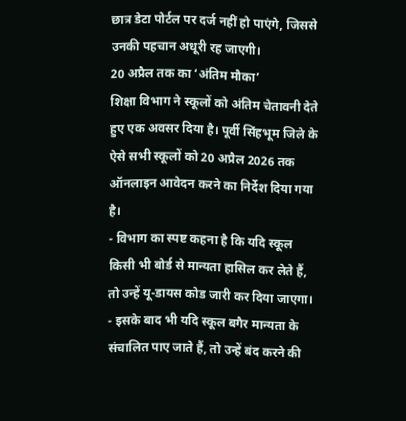छात्र डेटा पोर्टल पर दर्ज नहीं हो पाएंगे, जिससे उनकी पहचान अधूरी रह जाएगी।
20 अप्रैल तक का ‘अंतिम मौका’
शिक्षा विभाग ने स्कूलों को अंतिम चेतावनी देते हुए एक अवसर दिया है। पूर्वी सिंहभूम जिले के ऐसे सभी स्कूलों को 20 अप्रैल 2026 तक ऑनलाइन आवेदन करने का निर्देश दिया गया है।
- विभाग का स्पष्ट कहना है कि यदि स्कूल किसी भी बोर्ड से मान्यता हासिल कर लेते हैं, तो उन्हें यू-डायस कोड जारी कर दिया जाएगा।
- इसके बाद भी यदि स्कूल बगैर मान्यता के संचालित पाए जाते हैं, तो उन्हें बंद करने की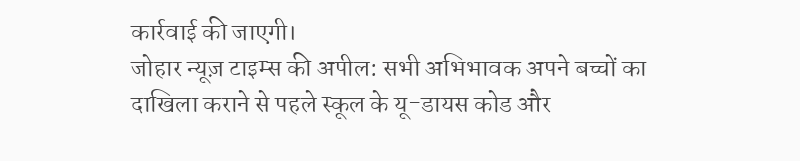कार्रवाई की जाएगी।
जोहार न्यूज़ टाइम्स की अपील: सभी अभिभावक अपने बच्चों का दाखिला कराने से पहले स्कूल के यू-डायस कोड और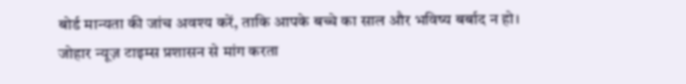बोर्ड मान्यता की जांच अवश्य करें, ताकि आपके बच्चे का साल और भविष्य बर्बाद न हो।
जोहार न्यूज़ टाइम्स प्रशासन से मांग करता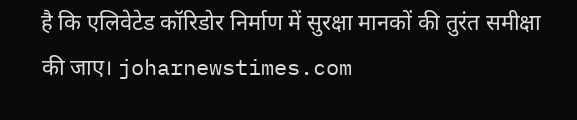है कि एलिवेटेड कॉरिडोर निर्माण में सुरक्षा मानकों की तुरंत समीक्षा की जाए। joharnewstimes.com